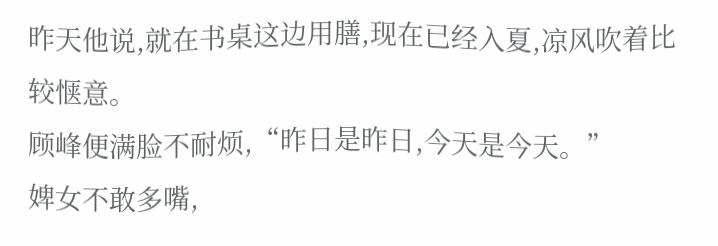昨天他说,就在书桌这边用膳,现在已经入夏,凉风吹着比较惬意。
顾峰便满脸不耐烦,“昨日是昨日,今天是今天。”
婢女不敢多嘴,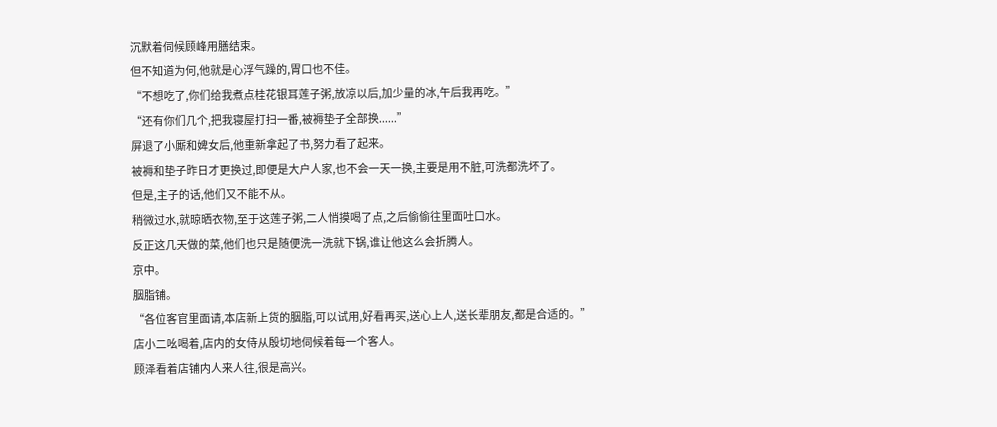沉默着伺候顾峰用膳结束。
但不知道为何,他就是心浮气躁的,胃口也不佳。
“不想吃了,你们给我煮点桂花银耳莲子粥,放凉以后,加少量的冰,午后我再吃。”
“还有你们几个,把我寝屋打扫一番,被褥垫子全部换......”
屏退了小厮和婢女后,他重新拿起了书,努力看了起来。
被褥和垫子昨日才更换过,即便是大户人家,也不会一天一换,主要是用不脏,可洗都洗坏了。
但是,主子的话,他们又不能不从。
稍微过水,就晾晒衣物,至于这莲子粥,二人悄摸喝了点,之后偷偷往里面吐口水。
反正这几天做的菜,他们也只是随便洗一洗就下锅,谁让他这么会折腾人。
京中。
胭脂铺。
“各位客官里面请,本店新上货的胭脂,可以试用,好看再买,送心上人,送长辈朋友,都是合适的。”
店小二吆喝着,店内的女侍从殷切地伺候着每一个客人。
顾泽看着店铺内人来人往,很是高兴。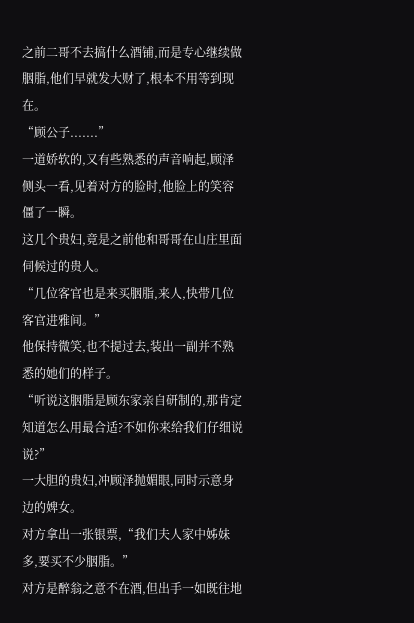之前二哥不去搞什么酒铺,而是专心继续做胭脂,他们早就发大财了,根本不用等到现在。
“顾公子.......”
一道娇软的,又有些熟悉的声音响起,顾泽侧头一看,见着对方的脸时,他脸上的笑容僵了一瞬。
这几个贵妇,竟是之前他和哥哥在山庄里面伺候过的贵人。
“几位客官也是来买胭脂,来人,快带几位客官进雅间。”
他保持微笑,也不提过去,装出一副并不熟悉的她们的样子。
“听说这胭脂是顾东家亲自研制的,那肯定知道怎么用最合适?不如你来给我们仔细说说?”
一大胆的贵妇,冲顾泽抛媚眼,同时示意身边的婢女。
对方拿出一张银票,“我们夫人家中姊妹多,要买不少胭脂。”
对方是醉翁之意不在酒,但出手一如既往地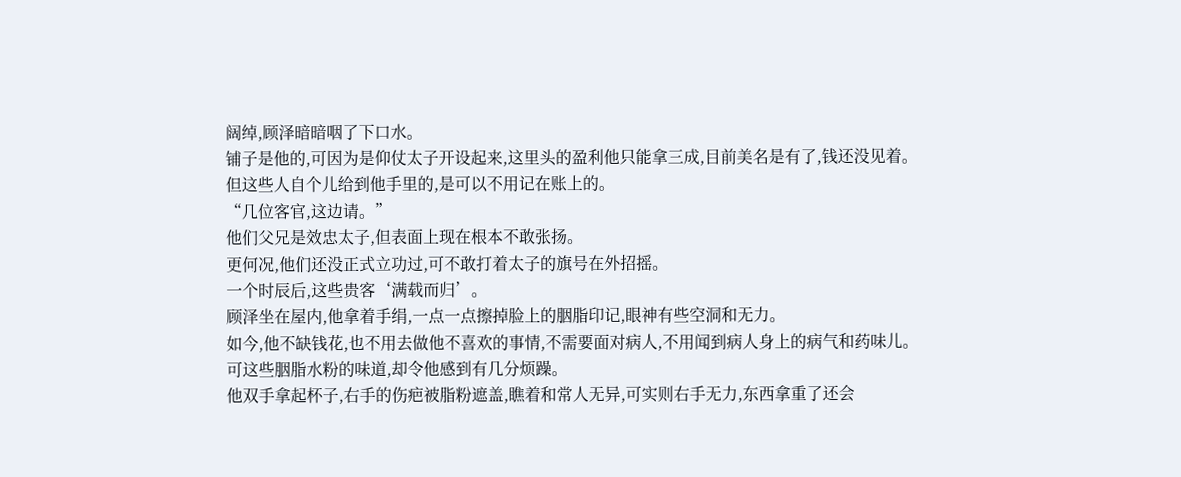阔绰,顾泽暗暗咽了下口水。
铺子是他的,可因为是仰仗太子开设起来,这里头的盈利他只能拿三成,目前美名是有了,钱还没见着。
但这些人自个儿给到他手里的,是可以不用记在账上的。
“几位客官,这边请。”
他们父兄是效忠太子,但表面上现在根本不敢张扬。
更何况,他们还没正式立功过,可不敢打着太子的旗号在外招摇。
一个时辰后,这些贵客‘满载而归’。
顾泽坐在屋内,他拿着手绢,一点一点擦掉脸上的胭脂印记,眼神有些空洞和无力。
如今,他不缺钱花,也不用去做他不喜欢的事情,不需要面对病人,不用闻到病人身上的病气和药味儿。
可这些胭脂水粉的味道,却令他感到有几分烦躁。
他双手拿起杯子,右手的伤疤被脂粉遮盖,瞧着和常人无异,可实则右手无力,东西拿重了还会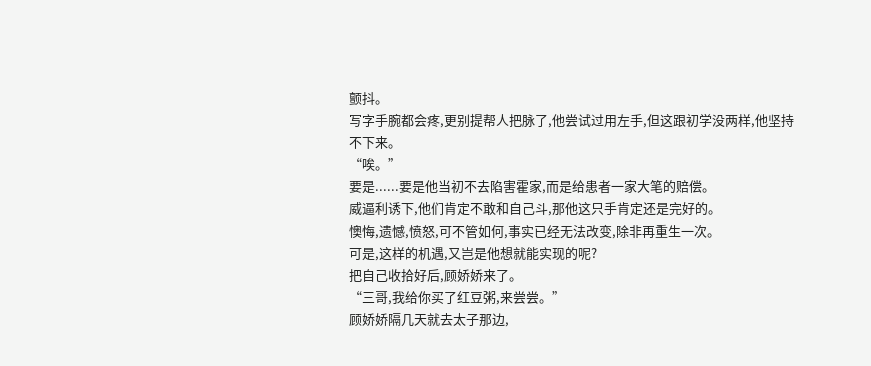颤抖。
写字手腕都会疼,更别提帮人把脉了,他尝试过用左手,但这跟初学没两样,他坚持不下来。
“唉。”
要是......要是他当初不去陷害霍家,而是给患者一家大笔的赔偿。
威逼利诱下,他们肯定不敢和自己斗,那他这只手肯定还是完好的。
懊悔,遗憾,愤怒,可不管如何,事实已经无法改变,除非再重生一次。
可是,这样的机遇,又岂是他想就能实现的呢?
把自己收拾好后,顾娇娇来了。
“三哥,我给你买了红豆粥,来尝尝。”
顾娇娇隔几天就去太子那边,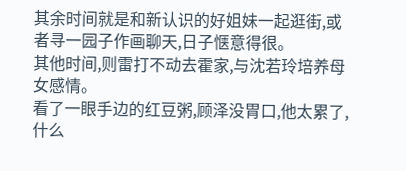其余时间就是和新认识的好姐妹一起逛街,或者寻一园子作画聊天,日子惬意得很。
其他时间,则雷打不动去霍家,与沈若玲培养母女感情。
看了一眼手边的红豆粥,顾泽没胃口,他太累了,什么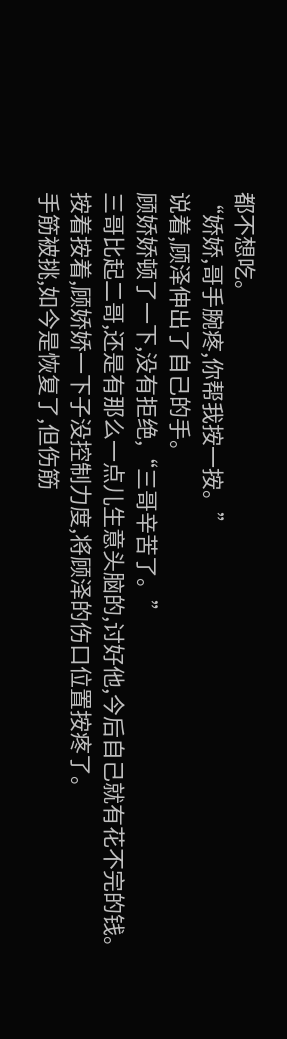都不想吃。
“娇娇,哥手腕疼,你帮我按一按。”
说着,顾泽伸出了自己的手。
顾娇娇顿了一下,没有拒绝,“三哥辛苦了。”
三哥比起二哥,还是有那么一点儿生意头脑的,讨好他,今后自己就有花不完的钱。
按着按着,顾娇娇一下子没控制力度,将顾泽的伤口位置按疼了。
手筋被挑,如今是恢复了,但伤筋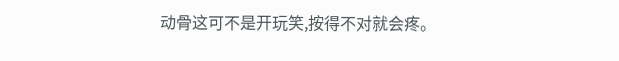动骨这可不是开玩笑,按得不对就会疼。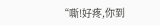“嘶!好疼,你到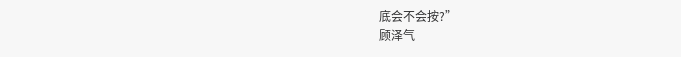底会不会按?”
顾泽气